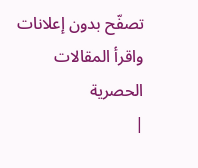تصفّح بدون إعلانات واقرأ المقالات الحصرية
|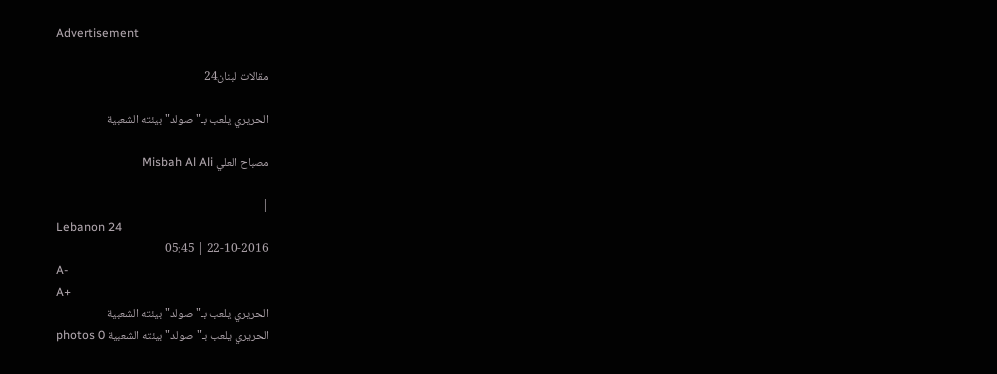Advertisement

مقالات لبنان24

الحريري يلعب بـ"صولد" بيئته الشعبية

مصباح العلي Misbah Al Ali

|
Lebanon 24
22-10-2016 | 05:45
A-
A+
الحريري يلعب بـ"صولد" بيئته الشعبية
الحريري يلعب بـ"صولد" بيئته الشعبية photos 0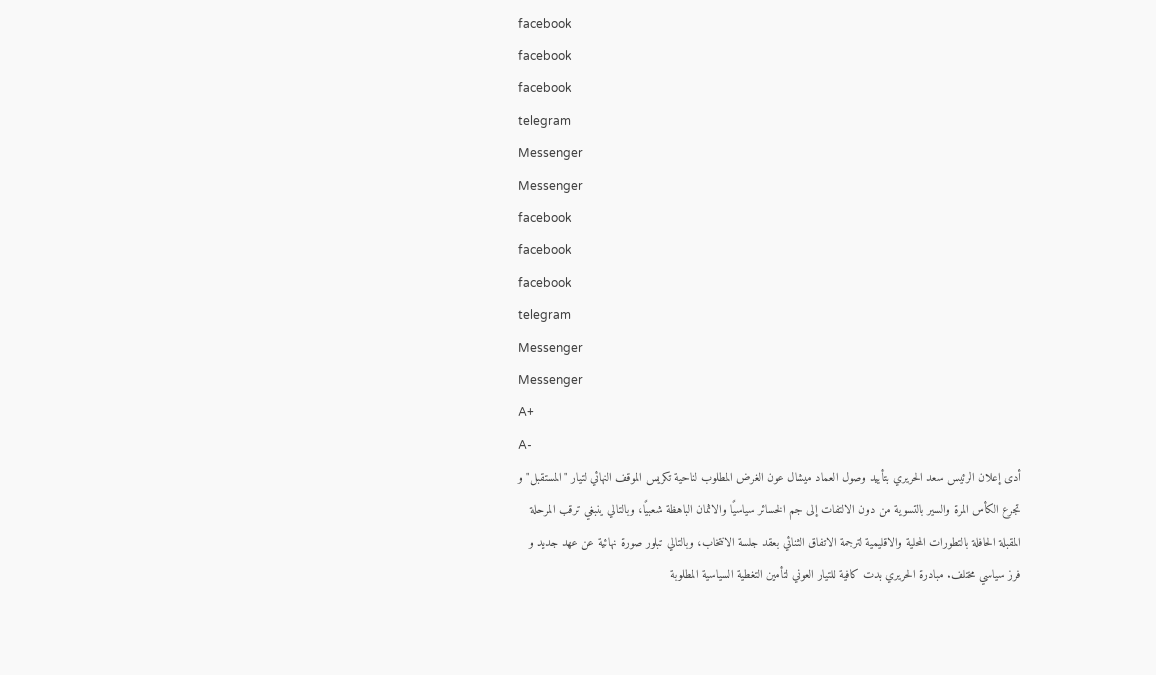facebook
facebook
facebook
telegram
Messenger
Messenger
facebook
facebook
facebook
telegram
Messenger
Messenger
A+
A-
أدى إعلان الرئيس سعد الحريري بتأييد وصول العماد ميشال عون الغرض المطلوب لناحية تكريس الموقف النهائي لتيار "المستقبل" و تجرع الكأس المرة والسير بالتسوية من دون الالتفات إلى جم الخسائر سياسيًا والاثمان الباهظة شعبيًا، وبالتالي ينبغي ترقب المرحلة المقبلة الحافلة بالتطورات المحلية والاقليمية لترجمة الاتفاق الثنائي بعقد جلسة الانتخاب، وبالتالي تبلور صورة نهائية عن عهد جديد و فرز سياسي مختلف. مبادرة الحريري بدت كافية للتيار العوني لتأمين التغطية السياسية المطلوبة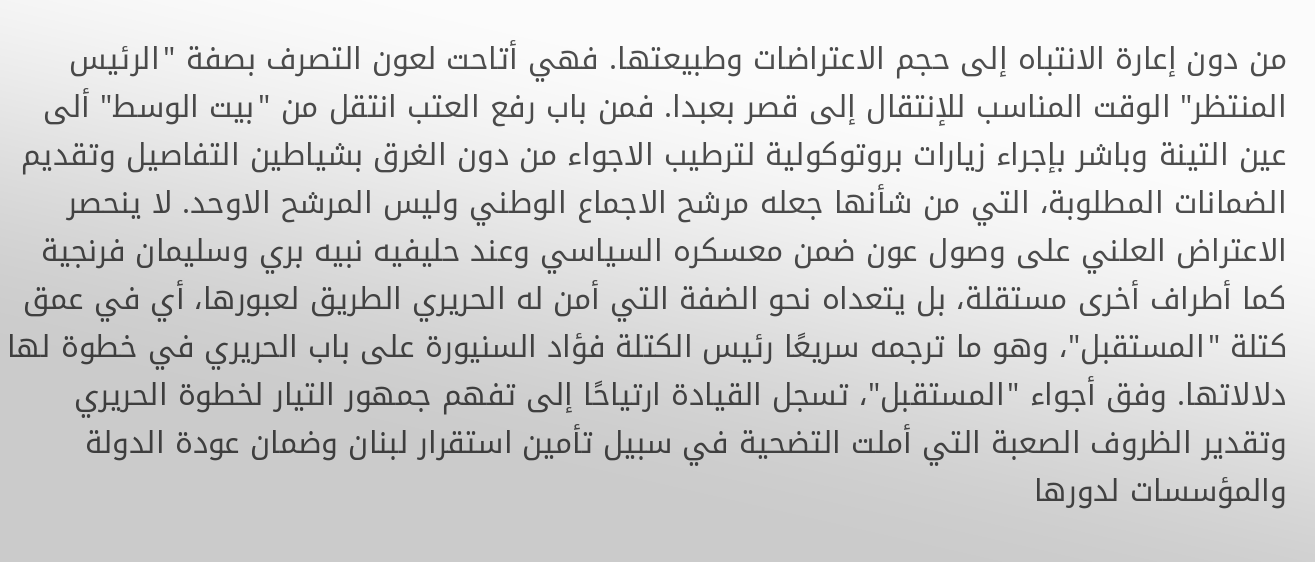من دون إعارة الانتباه إلى حجم الاعتراضات وطبيعتها. فهي أتاحت لعون التصرف بصفة "الرئيس المنتظر" الوقت المناسب للإنتقال إلى قصر بعبدا. فمن باب رفع العتب انتقل من "بيت الوسط" ألى عين التينة وباشر بإجراء زيارات بروتوكولية لترطيب الاجواء من دون الغرق بشياطين التفاصيل وتقديم الضمانات المطلوبة، التي من شأنها جعله مرشح الاجماع الوطني وليس المرشح الاوحد. لا ينحصر الاعتراض العلني على وصول عون ضمن معسكره السياسي وعند حليفيه نبيه بري وسليمان فرنجية كما أطراف أخرى مستقلة، بل يتعداه نحو الضفة التي أمن له الحريري الطريق لعبورها، أي في عمق كتلة "المستقبل"، وهو ما ترجمه سريعًا رئيس الكتلة فؤاد السنيورة على باب الحريري في خطوة لها دلالاتها. وفق أجواء "المستقبل"، تسجل القيادة ارتياحًا إلى تفهم جمهور التيار لخطوة الحريري وتقدير الظروف الصعبة التي أملت التضحية في سبيل تأمين استقرار لبنان وضمان عودة الدولة والمؤسسات لدورها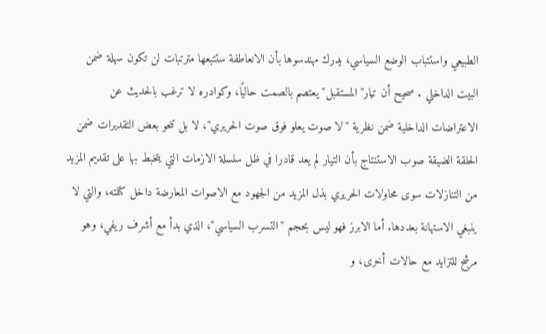الطبيعي واستتباب الوضع السياسي، يدرك مهندسوها بأن الانعاطفة ستتبعها مترتبات لن تكون سهلة ضمن البيت الداخلي . صحيح أن تيار"المستقبل" يعتصم بالصمت حاليًا، وكوادره لا ترغب بالحديث عن الاعتراضات الداخلية ضمن نظرية "لا صوت يعلو فوق صوت الحريري"، لا بل تنحو بعض التقديرات ضمن الحلقة الضيقة صوب الاستنتاج بأن التيار لم يعد قادرا في ظل سلسلة الازمات التي يتخبط بها على تقديم المزيد من التنازلات سوى محاولات الحريري بذل المزيد من الجهود مع الاصوات المعارضة داخل كتلته، والتي لا ينبغي الاستهانة بعددها. أما الابرز فهو ليس بحجم "التسرب السياسي"، الذي بدأ مع أشرف ريفي، وهو مرشح للتزايد مع حالات أخرى، و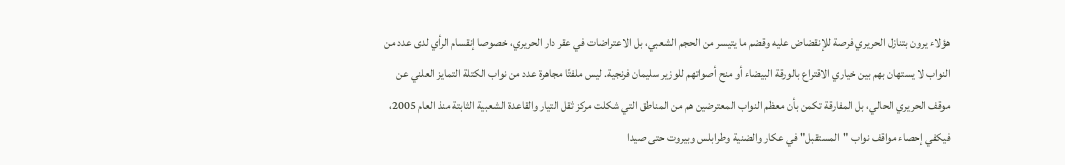هؤلاء يرون بتنازل الحريري فرصة للإنقضاض عليه وقضم ما يتيسر من الحجم الشعبي، بل الاعتراضات في عقر دار الحريري، خصوصا إنقسام الرأي لدى عدد من النواب لا يستهان بهم بين خياري الاقتراع بالورقة البيضاء أو منح أصواتهم للوزير سليمان فرنجية. ليس ملفتًا مجاهرة عدد من نواب الكتلة التمايز العلني عن موقف الحريري الحالي، بل المفارقة تكمن بأن معظم النواب المعترضين هم من المناطق التي شكلت مركز ثقل التيار والقاعدة الشعبية الثابتة منذ العام 2005، فيكفي إحصاء مواقف نواب "المستقبل" في عكار والضنية وطرابلس وبيروت حتى صيدا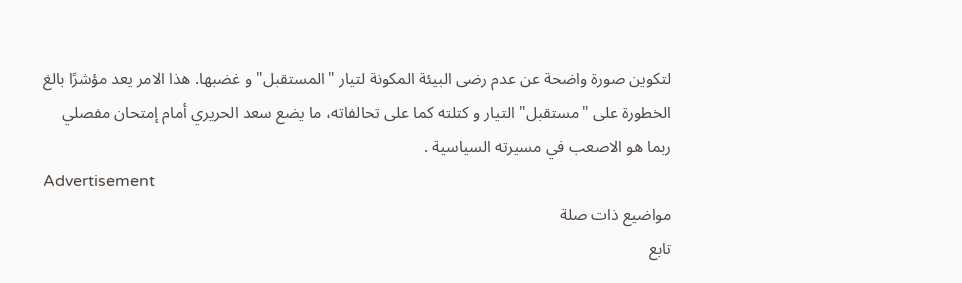لتكوين صورة واضحة عن عدم رضى البيئة المكونة لتيار "المستقبل" و غضبها. هذا الامر يعد مؤشرًا بالغ الخطورة على "مستقبل" التيار و كتلته كما على تحالفاته، ما يضع سعد الحريري أمام إمتحان مفصلي ربما هو الاصعب في مسيرته السياسية .
Advertisement
مواضيع ذات صلة
تابع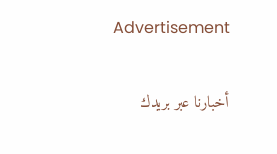Advertisement

أخبارنا عبر بريدك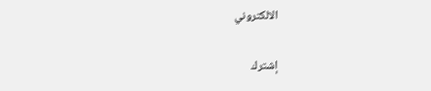الالكتروني

إشترك